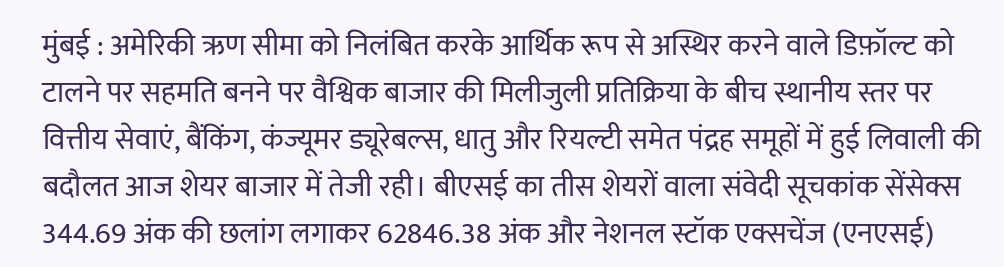मुंबई : अमेरिकी ऋण सीमा को निलंबित करके आर्थिक रूप से अस्थिर करने वाले डिफ़ॉल्ट को टालने पर सहमति बनने पर वैश्विक बाजार की मिलीजुली प्रतिक्रिया के बीच स्थानीय स्तर पर वित्तीय सेवाएं, बैंकिंग, कंज्यूमर ड्यूरेबल्स, धातु और रियल्टी समेत पंद्रह समूहों में हुई लिवाली की बदौलत आज शेयर बाजार में तेजी रही। बीएसई का तीस शेयरों वाला संवेदी सूचकांक सेंसेक्स 344.69 अंक की छलांग लगाकर 62846.38 अंक और नेशनल स्टॉक एक्सचेंज (एनएसई)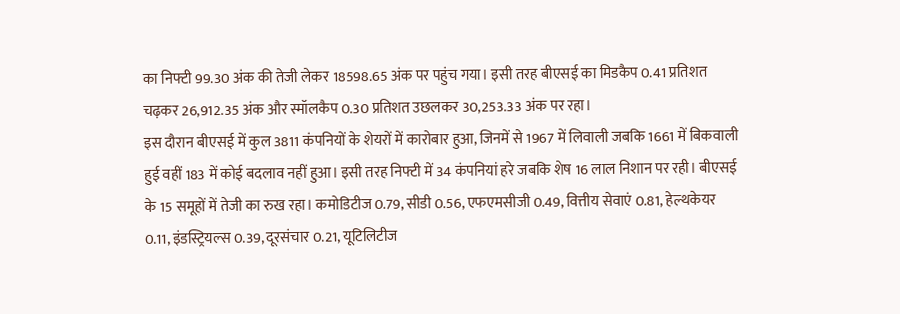का निफ्टी 99.30 अंक की तेजी लेकर 18598.65 अंक पर पहुंच गया। इसी तरह बीएसई का मिडकैप 0.41 प्रतिशत चढ़कर 26,912.35 अंक और स्मॉलकैप 0.30 प्रतिशत उछलकर 30,253.33 अंक पर रहा।
इस दौरान बीएसई में कुल 3811 कंपनियों के शेयरों में कारोबार हुआ, जिनमें से 1967 में लिवाली जबकि 1661 में बिकवाली हुई वहीं 183 में कोई बदलाव नहीं हुआ। इसी तरह निफ्टी में 34 कंपनियां हरे जबकि शेष 16 लाल निशान पर रही। बीएसई के 15 समूहों में तेजी का रुख रहा। कमोडिटीज 0.79, सीडी 0.56, एफएमसीजी 0.49, वित्तीय सेवाएं 0.81, हेल्थकेयर 0.11, इंडस्ट्रियल्स 0.39, दूरसंचार 0.21, यूटिलिटीज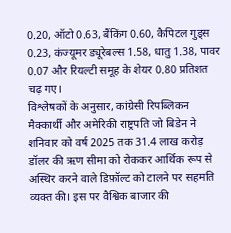0.20, ऑटो 0.63, बैंकिंग 0.60, कैपिटल गुड्स 0.23, कंज्यूमर ड्यूरेबल्स 1.58, धातु 1.38, पावर 0.07 और रियल्टी समूह के शेयर 0.80 प्रतिशत चढ़ गए।
विश्लेषकों के अनुसार, कांग्रेसी रिपब्लिकन मैक्कार्थी और अमेरिकी राष्ट्रपति जो बिडेन ने शनिवार को वर्ष 2025 तक 31.4 लाख करोड़ डॉलर की ऋण सीमा को रोककर आर्थिक रूप से अस्थिर करने वाले डिफ़ॉल्ट को टालने पर सहमति व्यक्त की। इस पर वैश्विक बाजार की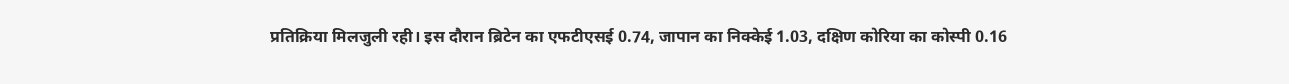प्रतिक्रिया मिलजुली रही। इस दौरान ब्रिटेन का एफटीएसई 0.74, जापान का निक्केई 1.03, दक्षिण कोरिया का कोस्पी 0.16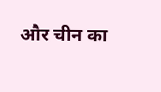और चीन का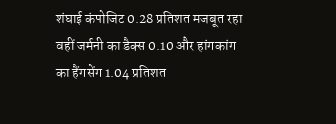शंघाई कंपोजिट 0.28 प्रतिशत मजबूत रहा वहीं जर्मनी का डैक्स 0.10 और हांगकांग का हैंगसेंग 1.04 प्रतिशत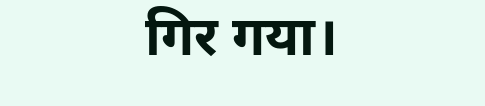गिर गया।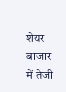शेयर बाजार में तेजी